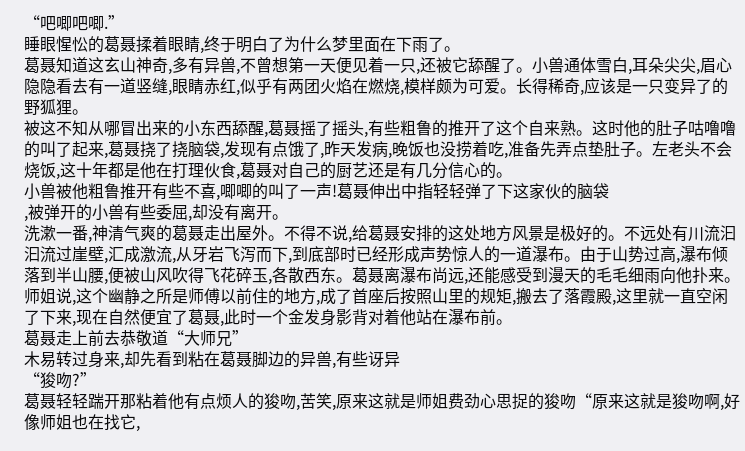“吧唧吧唧.”
睡眼惺忪的葛聂揉着眼睛,终于明白了为什么梦里面在下雨了。
葛聂知道这玄山神奇,多有异兽,不曾想第一天便见着一只,还被它舔醒了。小兽通体雪白,耳朵尖尖,眉心隐隐看去有一道竖缝,眼睛赤红,似乎有两团火焰在燃烧,模样颇为可爱。长得稀奇,应该是一只变异了的野狐狸。
被这不知从哪冒出来的小东西舔醒,葛聂摇了摇头,有些粗鲁的推开了这个自来熟。这时他的肚子咕噜噜的叫了起来,葛聂挠了挠脑袋,发现有点饿了,昨天发病,晚饭也没捞着吃,准备先弄点垫肚子。左老头不会烧饭,这十年都是他在打理伙食,葛聂对自己的厨艺还是有几分信心的。
小兽被他粗鲁推开有些不喜,唧唧的叫了一声!葛聂伸出中指轻轻弹了下这家伙的脑袋
,被弹开的小兽有些委屈,却没有离开。
洗漱一番,神清气爽的葛聂走出屋外。不得不说,给葛聂安排的这处地方风景是极好的。不远处有川流汩汩流过崖壁,汇成激流,从牙岩飞泻而下,到底部时已经形成声势惊人的一道瀑布。由于山势过高,瀑布倾落到半山腰,便被山风吹得飞花碎玉,各散西东。葛聂离瀑布尚远,还能感受到漫天的毛毛细雨向他扑来。
师姐说,这个幽静之所是师傅以前住的地方,成了首座后按照山里的规矩,搬去了落霞殿,这里就一直空闲了下来,现在自然便宜了葛聂,此时一个金发身影背对着他站在瀑布前。
葛聂走上前去恭敬道“大师兄”
木易转过身来,却先看到粘在葛聂脚边的异兽,有些讶异
“狻吻?”
葛聂轻轻踹开那粘着他有点烦人的狻吻,苦笑,原来这就是师姐费劲心思捉的狻吻“原来这就是狻吻啊,好像师姐也在找它,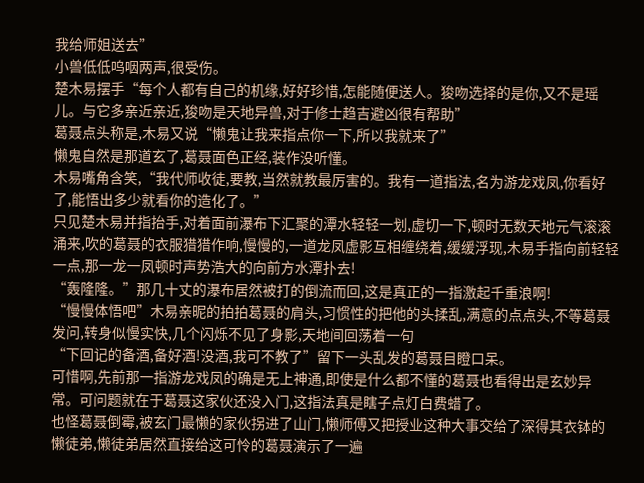我给师姐送去”
小兽低低呜咽两声,很受伤。
楚木易摆手“每个人都有自己的机缘,好好珍惜,怎能随便送人。狻吻选择的是你,又不是瑶儿。与它多亲近亲近,狻吻是天地异兽,对于修士趋吉避凶很有帮助”
葛聂点头称是,木易又说“懒鬼让我来指点你一下,所以我就来了”
懒鬼自然是那道玄了,葛聂面色正经,装作没听懂。
木易嘴角含笑,“我代师收徒,要教,当然就教最厉害的。我有一道指法,名为游龙戏凤,你看好了,能悟出多少就看你的造化了。”
只见楚木易并指抬手,对着面前瀑布下汇聚的潭水轻轻一划,虚切一下,顿时无数天地元气滚滚涌来,吹的葛聂的衣服猎猎作响,慢慢的,一道龙凤虚影互相缠绕着,缓缓浮现,木易手指向前轻轻一点,那一龙一凤顿时声势浩大的向前方水潭扑去!
“轰隆隆。”那几十丈的瀑布居然被打的倒流而回,这是真正的一指激起千重浪啊!
“慢慢体悟吧”木易亲昵的拍拍葛聂的肩头,习惯性的把他的头揉乱,满意的点点头,不等葛聂发问,转身似慢实快,几个闪烁不见了身影,天地间回荡着一句
“下回记的备酒,备好酒!没酒,我可不教了”留下一头乱发的葛聂目瞪口呆。
可惜啊,先前那一指游龙戏凤的确是无上神通,即使是什么都不懂的葛聂也看得出是玄妙异常。可问题就在于葛聂这家伙还没入门,这指法真是瞎子点灯白费蜡了。
也怪葛聂倒霉,被玄门最懒的家伙拐进了山门,懒师傅又把授业这种大事交给了深得其衣钵的懒徒弟,懒徒弟居然直接给这可怜的葛聂演示了一遍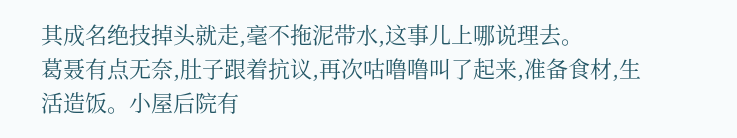其成名绝技掉头就走,毫不拖泥带水,这事儿上哪说理去。
葛聂有点无奈,肚子跟着抗议,再次咕噜噜叫了起来,准备食材,生活造饭。小屋后院有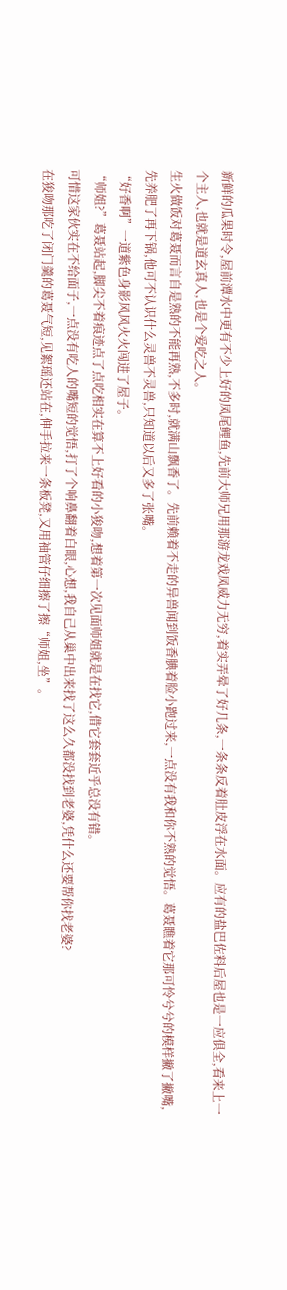新鲜的瓜果时令,屋前潭水中更有不少上好的凤尾鲤鱼,先前大师兄用那游龙戏凤威力无穷,着实弄晕了好几条,一条条反着肚皮浮在水面。应有的盐巴佐料后屋也是一应俱全,看来上一个主人,也就是道玄真人,也是个爱吃之人。
生火做饭对葛聂而言自是熟的不能再熟,不多时,就满山飘香了。先前赖着不走的异兽闻到饭香腆着脸小跑过来,一点没有我和你不熟的觉悟。葛聂瞧着它那可怜兮兮的模样撇了撇嘴,先养肥了再下锅,他可不认识什么灵兽不灵兽,只知道以后又多了张嘴。
“好香啊”一道紫色身影风风火火闯进了屋子。
“师姐?”葛聂站起,脚尖不着痕迹点了点吃相实在算不上好看的小狻吻,想着第一次见面师姐就是在找它,借它套套近乎总没有错。
可惜这家伙实在不给面子,一点没有吃人的嘴短的觉悟,打了个响鼻翻着白眼,心想,我自己从巢中出来找了这么久都没找到老婆,凭什么还要帮你找老婆?
在狻吻那吃了闭门羹的葛聂气短,见絮瑶还站在,伸手拉来一条板凳,又用袖管仔细擦了擦“师姐,坐”。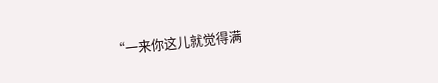“一来你这儿就觉得满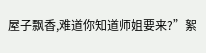屋子飘香,难道你知道师姐要来?”絮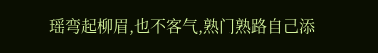瑶弯起柳眉,也不客气,熟门熟路自己添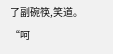了副碗筷,笑道。
“呵